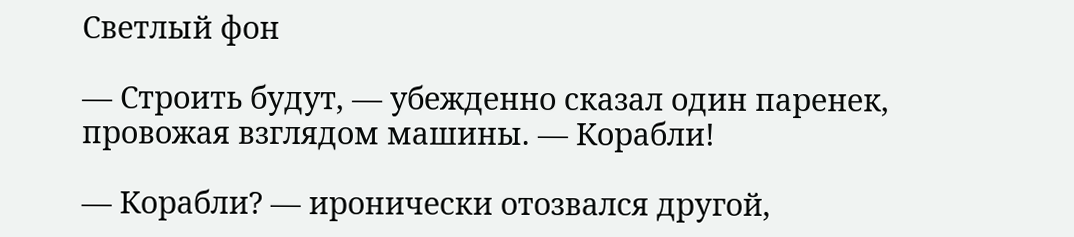Светлый фон

— Строить будут, — убежденно сказал один паренек, провожая взглядом машины. — Корабли!

— Корабли? — иронически отозвался другой,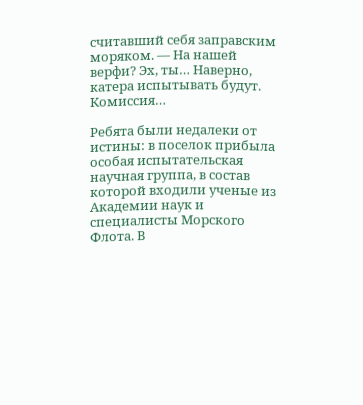считавший себя заправским моряком. — На нашей верфи? Эх, ты… Наверно, катера испытывать будут. Комиссия…

Ребята были недалеки от истины: в поселок прибыла особая испытательская научная группа, в состав которой входили ученые из Академии наук и специалисты Морского Флота. В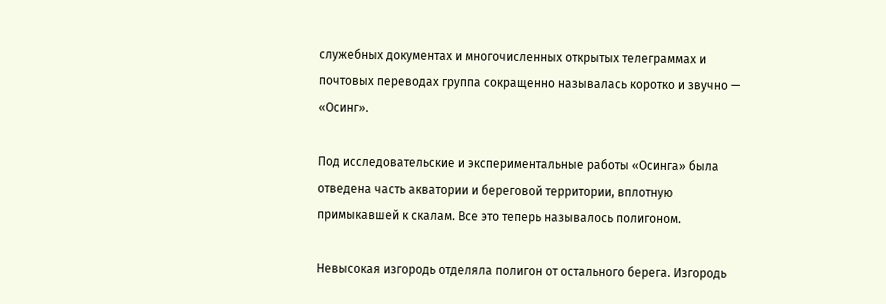служебных документах и многочисленных открытых телеграммах и почтовых переводах группа сокращенно называлась коротко и звучно — «Осинг».

Под исследовательские и экспериментальные работы «Осинга» была отведена часть акватории и береговой территории, вплотную примыкавшей к скалам. Все это теперь называлось полигоном.

Невысокая изгородь отделяла полигон от остального берега. Изгородь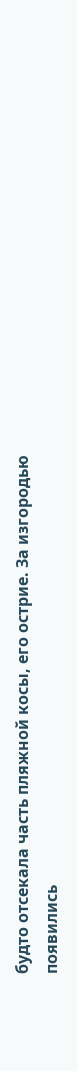будто отсекала часть пляжной косы, его острие. За изгородью появились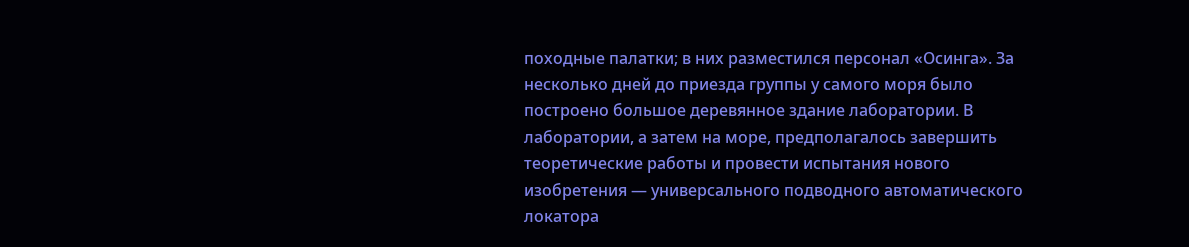походные палатки; в них разместился персонал «Осинга». За несколько дней до приезда группы у самого моря было построено большое деревянное здание лаборатории. В лаборатории, а затем на море, предполагалось завершить теоретические работы и провести испытания нового изобретения — универсального подводного автоматического локатора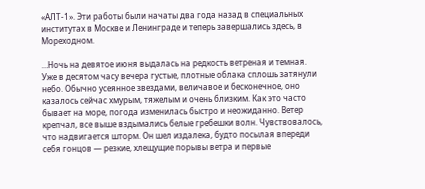«АЛТ-1». Эти работы были начаты два года назад в специальных институтах в Москве и Ленинграде и теперь завершались здесь, в Мореходном.

…Ночь на девятое июня выдалась на редкость ветреная и темная. Уже в десятом часу вечера густые, плотные облака сплошь затянули небо. Обычно усеянное звездами, величавое и бесконечное, оно казалось сейчас хмурым, тяжелым и очень близким. Как это часто бывает на море, погода изменилась быстро и неожиданно. Ветер крепчал, все выше вздымались белые гребешки волн. Чувствовалось, что надвигается шторм. Он шел издалека, будто посылая впереди себя гонцов — резкие, хлещущие порывы ветра и первые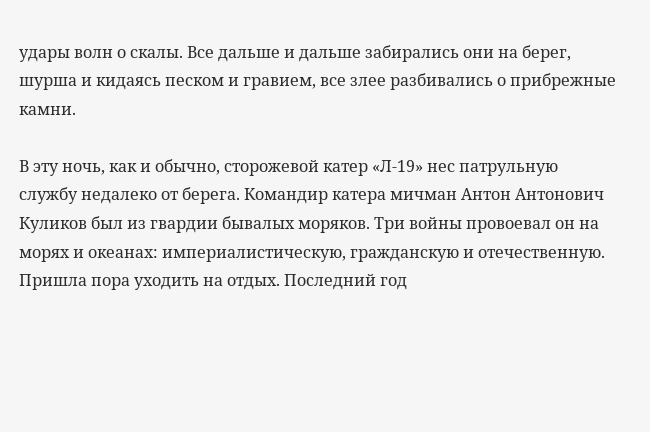удары волн о скалы. Все дальше и дальше забирались они на берег, шурша и кидаясь песком и гравием, все злее разбивались о прибрежные камни.

В эту ночь, как и обычно, сторожевой катер «Л-19» нес патрульную службу недалеко от берега. Командир катера мичман Антон Антонович Куликов был из гвардии бывалых моряков. Три войны провоевал он на морях и океанах: империалистическую, гражданскую и отечественную. Пришла пора уходить на отдых. Последний год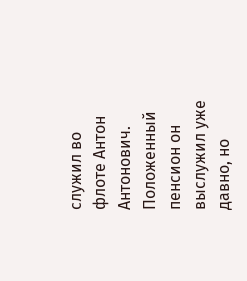служил во флоте Антон Антонович. Положенный пенсион он выслужил уже давно, но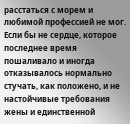расстаться с морем и любимой профессией не мог. Если бы не сердце, которое последнее время пошаливало и иногда отказывалось нормально стучать, как положено, и не настойчивые требования жены и единственной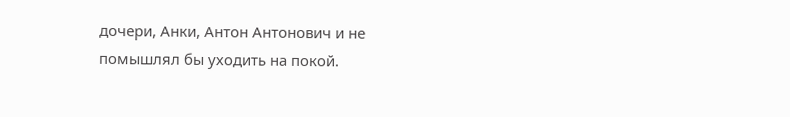дочери, Анки, Антон Антонович и не помышлял бы уходить на покой.